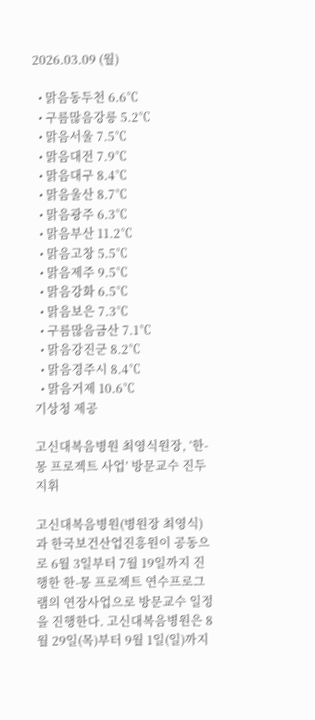2026.03.09 (월)

  • 맑음동두천 6.6℃
  • 구름많음강릉 5.2℃
  • 맑음서울 7.5℃
  • 맑음대전 7.9℃
  • 맑음대구 8.4℃
  • 맑음울산 8.7℃
  • 맑음광주 6.3℃
  • 맑음부산 11.2℃
  • 맑음고창 5.5℃
  • 맑음제주 9.5℃
  • 맑음강화 6.5℃
  • 맑음보은 7.3℃
  • 구름많음금산 7.1℃
  • 맑음강진군 8.2℃
  • 맑음경주시 8.4℃
  • 맑음거제 10.6℃
기상청 제공

고신대복음병원 최영식원장, ‘한-몽 프로젝트 사업’ 방문교수 진두 지휘

고신대복음병원(병원장 최영식)과 한국보건산업진흥원이 공동으로 6월 3일부터 7월 19일까지 진행한 한-몽 프로젝트 연수프로그램의 연장사업으로 방문교수 일정을 진행한다. 고신대복음병원은 8월 29일(목)부터 9월 1일(일)까지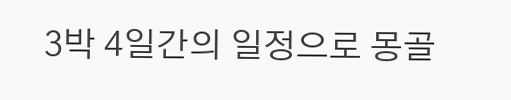3박 4일간의 일정으로 몽골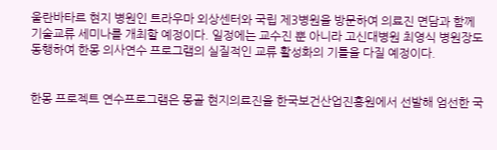울란바타르 현지 병원인 트라우마 외상센터와 국립 제3병원을 방문하여 의료진 면담과 함께 기술교류 세미나를 개최할 예정이다. 일정에는 교수진 뿐 아니라 고신대병원 최영식 병원장도 동행하여 한몽 의사연수 프로그램의 실질적인 교류 활성화의 기틀을 다질 예정이다.


한몽 프로젝트 연수프로그램은 몽골 현지의료진을 한국보건산업진흥원에서 선발해 엄선한 국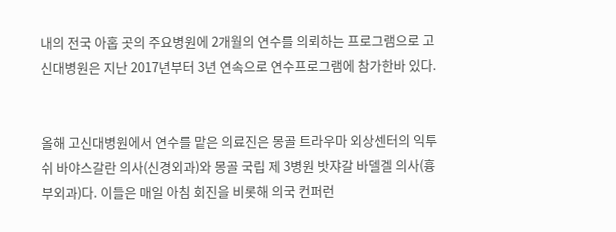내의 전국 아홉 곳의 주요병원에 2개월의 연수를 의뢰하는 프로그램으로 고신대병원은 지난 2017년부터 3년 연속으로 연수프로그램에 참가한바 있다.


올해 고신대병원에서 연수를 맡은 의료진은 몽골 트라우마 외상센터의 익투쉬 바야스갈란 의사(신경외과)와 몽골 국립 제 3병원 밧쟈갈 바델겔 의사(흉부외과)다. 이들은 매일 아침 회진을 비롯해 의국 컨퍼런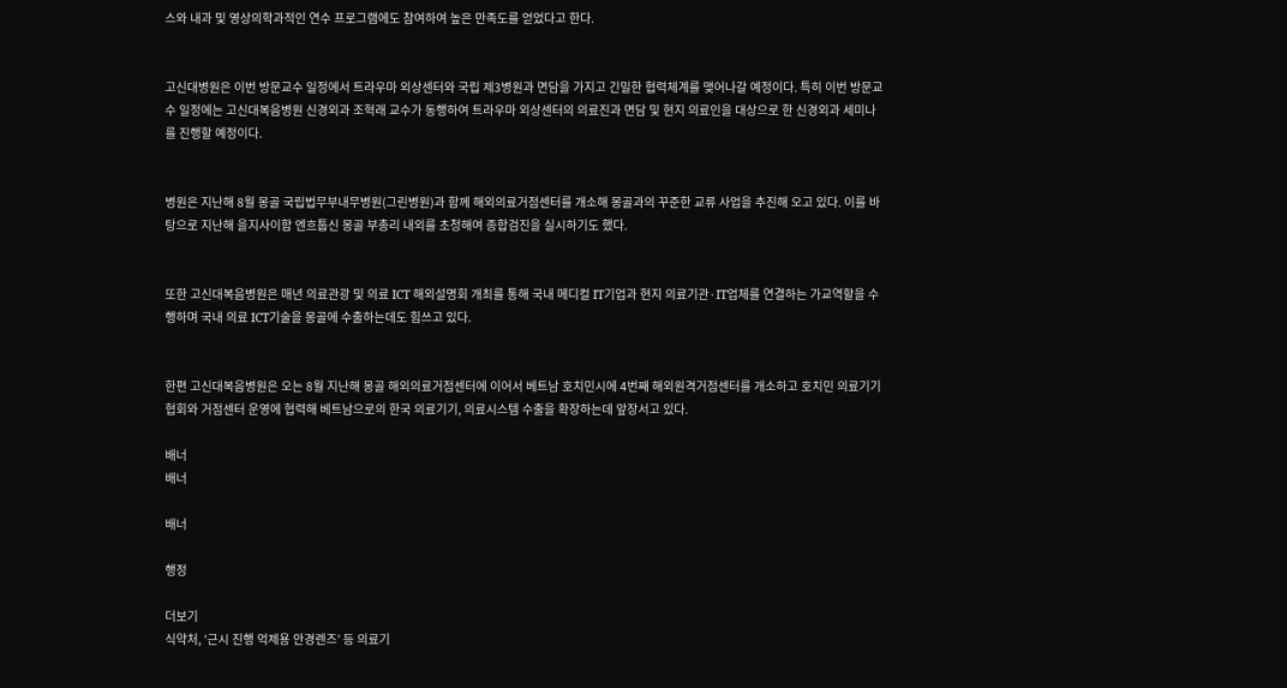스와 내과 및 영상의학과적인 연수 프로그램에도 참여하여 높은 만족도를 얻었다고 한다.


고신대병원은 이번 방문교수 일정에서 트라우마 외상센터와 국립 제3병원과 면담을 가지고 긴밀한 협력체계를 맺어나갈 예정이다. 특히 이번 방문교수 일정에는 고신대복음병원 신경외과 조혁래 교수가 동행하여 트라우마 외상센터의 의료진과 면담 및 현지 의료인을 대상으로 한 신경외과 세미나를 진행할 예정이다.


병원은 지난해 8월 몽골 국립법무부내무병원(그린병원)과 함께 해외의료거점센터를 개소해 몽골과의 꾸준한 교류 사업을 추진해 오고 있다. 이를 바탕으로 지난해 을지사이함 엔흐툽신 몽골 부총리 내외를 초청해여 종합검진을 실시하기도 했다.


또한 고신대복음병원은 매년 의료관광 및 의료 ICT 해외설명회 개최를 통해 국내 메디컬 IT기업과 현지 의료기관·IT업체를 연결하는 가교역할을 수행하며 국내 의료 ICT기술을 몽골에 수출하는데도 힘쓰고 있다.


한편 고신대복음병원은 오는 8월 지난해 몽골 해외의료거점센터에 이어서 베트남 호치민시에 4번째 해외원격거점센터를 개소하고 호치민 의료기기협회와 거점센터 운영에 협력해 베트남으로의 한국 의료기기, 의료시스템 수출을 확장하는데 앞장서고 있다.

배너
배너

배너

행정

더보기
식약처, ‘근시 진행 억제용 안경렌즈’ 등 의료기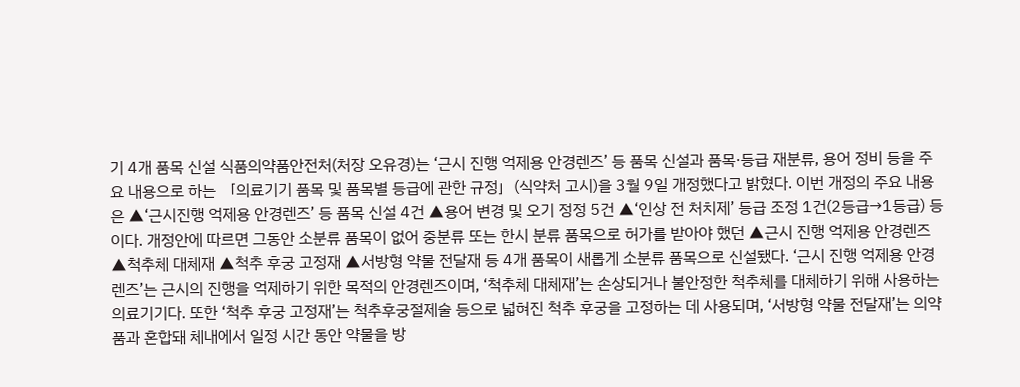기 4개 품목 신설 식품의약품안전처(처장 오유경)는 ‘근시 진행 억제용 안경렌즈’ 등 품목 신설과 품목·등급 재분류, 용어 정비 등을 주요 내용으로 하는 「의료기기 품목 및 품목별 등급에 관한 규정」(식약처 고시)을 3월 9일 개정했다고 밝혔다. 이번 개정의 주요 내용은 ▲‘근시진행 억제용 안경렌즈’ 등 품목 신설 4건 ▲용어 변경 및 오기 정정 5건 ▲‘인상 전 처치제’ 등급 조정 1건(2등급→1등급) 등이다. 개정안에 따르면 그동안 소분류 품목이 없어 중분류 또는 한시 분류 품목으로 허가를 받아야 했던 ▲근시 진행 억제용 안경렌즈 ▲척추체 대체재 ▲척추 후궁 고정재 ▲서방형 약물 전달재 등 4개 품목이 새롭게 소분류 품목으로 신설됐다. ‘근시 진행 억제용 안경렌즈’는 근시의 진행을 억제하기 위한 목적의 안경렌즈이며, ‘척추체 대체재’는 손상되거나 불안정한 척추체를 대체하기 위해 사용하는 의료기기다. 또한 ‘척추 후궁 고정재’는 척추후궁절제술 등으로 넓혀진 척추 후궁을 고정하는 데 사용되며, ‘서방형 약물 전달재’는 의약품과 혼합돼 체내에서 일정 시간 동안 약물을 방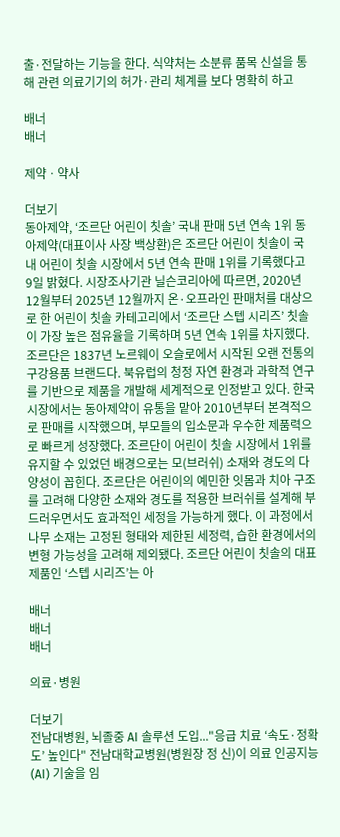출·전달하는 기능을 한다. 식약처는 소분류 품목 신설을 통해 관련 의료기기의 허가·관리 체계를 보다 명확히 하고

배너
배너

제약ㆍ약사

더보기
동아제약, ‘조르단 어린이 칫솔’ 국내 판매 5년 연속 1위 동아제약(대표이사 사장 백상환)은 조르단 어린이 칫솔이 국내 어린이 칫솔 시장에서 5년 연속 판매 1위를 기록했다고 9일 밝혔다. 시장조사기관 닐슨코리아에 따르면, 2020년 12월부터 2025년 12월까지 온·오프라인 판매처를 대상으로 한 어린이 칫솔 카테고리에서 ‘조르단 스텝 시리즈’ 칫솔이 가장 높은 점유율을 기록하며 5년 연속 1위를 차지했다. 조르단은 1837년 노르웨이 오슬로에서 시작된 오랜 전통의 구강용품 브랜드다. 북유럽의 청정 자연 환경과 과학적 연구를 기반으로 제품을 개발해 세계적으로 인정받고 있다. 한국 시장에서는 동아제약이 유통을 맡아 2010년부터 본격적으로 판매를 시작했으며, 부모들의 입소문과 우수한 제품력으로 빠르게 성장했다. 조르단이 어린이 칫솔 시장에서 1위를 유지할 수 있었던 배경으로는 모(브러쉬) 소재와 경도의 다양성이 꼽힌다. 조르단은 어린이의 예민한 잇몸과 치아 구조를 고려해 다양한 소재와 경도를 적용한 브러쉬를 설계해 부드러우면서도 효과적인 세정을 가능하게 했다. 이 과정에서 나무 소재는 고정된 형태와 제한된 세정력, 습한 환경에서의 변형 가능성을 고려해 제외됐다. 조르단 어린이 칫솔의 대표 제품인 ‘스텝 시리즈’는 아

배너
배너
배너

의료·병원

더보기
전남대병원, 뇌졸중 AI 솔루션 도입..."응급 치료 ‘속도·정확도’ 높인다" 전남대학교병원(병원장 정 신)이 의료 인공지능(AI) 기술을 임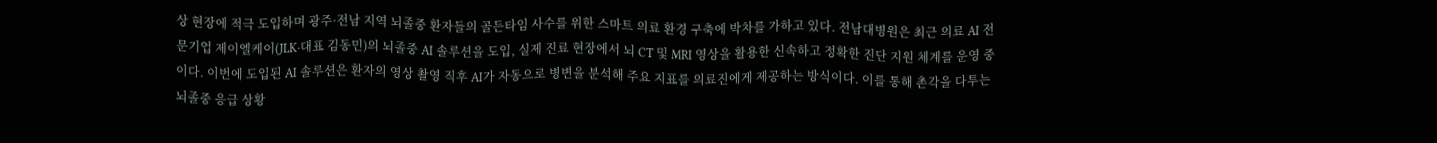상 현장에 적극 도입하며 광주·전남 지역 뇌졸중 환자들의 골든타임 사수를 위한 스마트 의료 환경 구축에 박차를 가하고 있다. 전남대병원은 최근 의료 AI 전문기업 제이엘케이(JLK·대표 김동민)의 뇌졸중 AI 솔루션을 도입, 실제 진료 현장에서 뇌 CT 및 MRI 영상을 활용한 신속하고 정확한 진단 지원 체계를 운영 중이다. 이번에 도입된 AI 솔루션은 환자의 영상 촬영 직후 AI가 자동으로 병변을 분석해 주요 지표를 의료진에게 제공하는 방식이다. 이를 통해 촌각을 다투는 뇌졸중 응급 상황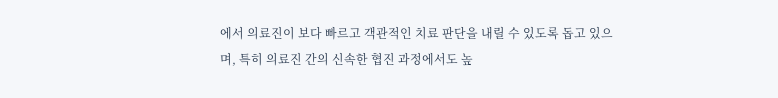에서 의료진이 보다 빠르고 객관적인 치료 판단을 내릴 수 있도록 돕고 있으며, 특히 의료진 간의 신속한 협진 과정에서도 높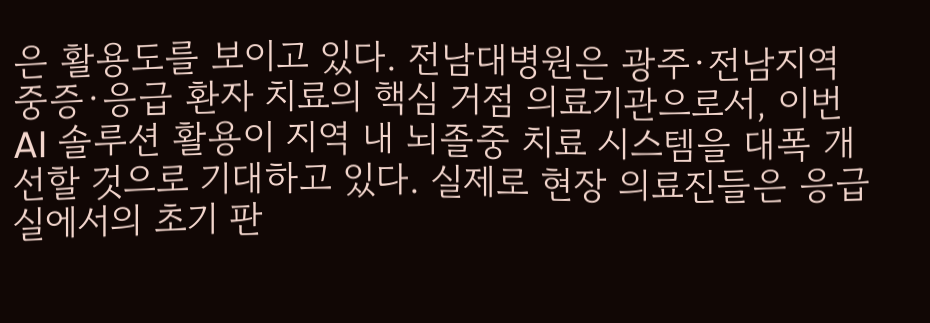은 활용도를 보이고 있다. 전남대병원은 광주·전남지역 중증·응급 환자 치료의 핵심 거점 의료기관으로서, 이번 AI 솔루션 활용이 지역 내 뇌졸중 치료 시스템을 대폭 개선할 것으로 기대하고 있다. 실제로 현장 의료진들은 응급실에서의 초기 판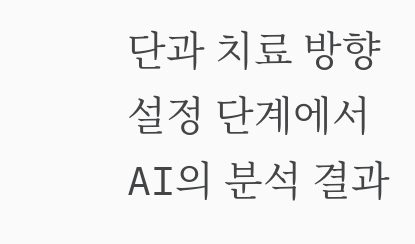단과 치료 방향 설정 단계에서 AI의 분석 결과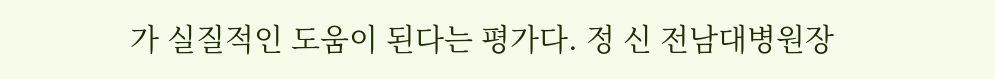가 실질적인 도움이 된다는 평가다. 정 신 전남대병원장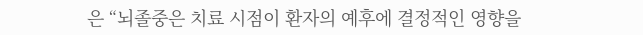은 “뇌졸중은 치료 시점이 환자의 예후에 결정적인 영향을